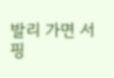발리 가면 서핑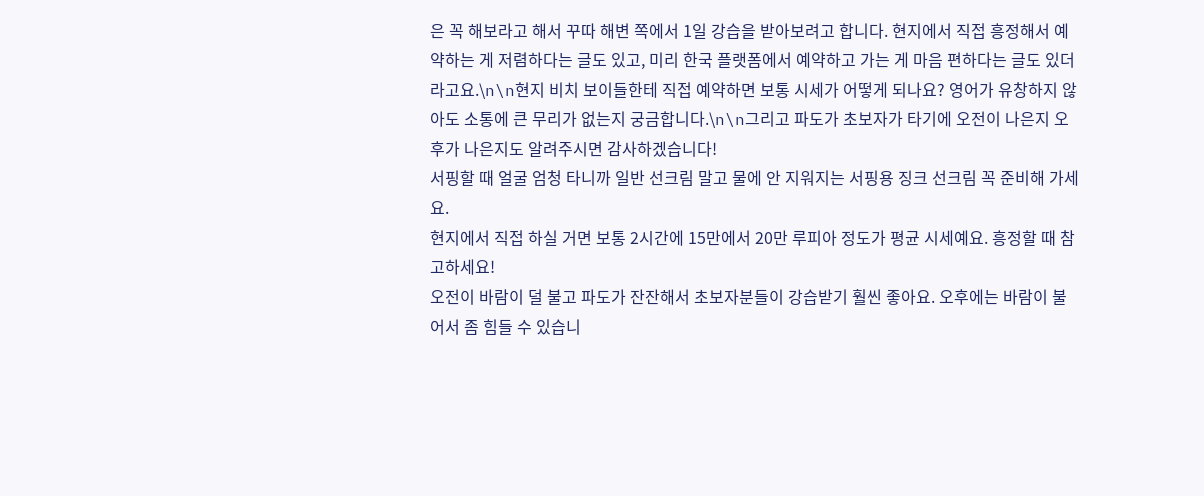은 꼭 해보라고 해서 꾸따 해변 쪽에서 1일 강습을 받아보려고 합니다. 현지에서 직접 흥정해서 예약하는 게 저렴하다는 글도 있고, 미리 한국 플랫폼에서 예약하고 가는 게 마음 편하다는 글도 있더라고요.\n\n현지 비치 보이들한테 직접 예약하면 보통 시세가 어떻게 되나요? 영어가 유창하지 않아도 소통에 큰 무리가 없는지 궁금합니다.\n\n그리고 파도가 초보자가 타기에 오전이 나은지 오후가 나은지도 알려주시면 감사하겠습니다!
서핑할 때 얼굴 엄청 타니까 일반 선크림 말고 물에 안 지워지는 서핑용 징크 선크림 꼭 준비해 가세요.
현지에서 직접 하실 거면 보통 2시간에 15만에서 20만 루피아 정도가 평균 시세예요. 흥정할 때 참고하세요!
오전이 바람이 덜 불고 파도가 잔잔해서 초보자분들이 강습받기 훨씬 좋아요. 오후에는 바람이 불어서 좀 힘들 수 있습니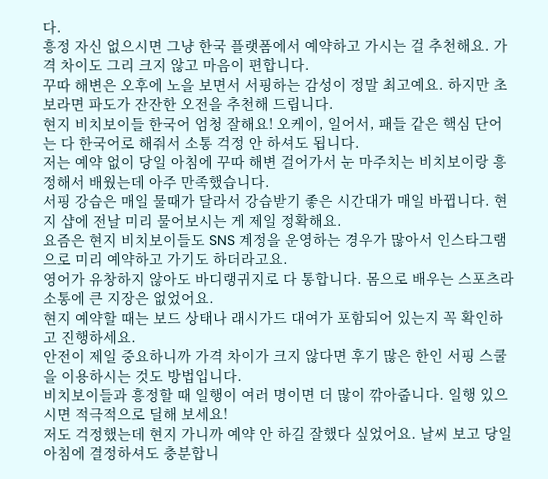다.
흥정 자신 없으시면 그냥 한국 플랫폼에서 예약하고 가시는 걸 추천해요. 가격 차이도 그리 크지 않고 마음이 편합니다.
꾸따 해변은 오후에 노을 보면서 서핑하는 감성이 정말 최고예요. 하지만 초보라면 파도가 잔잔한 오전을 추천해 드립니다.
현지 비치보이들 한국어 엄청 잘해요! 오케이, 일어서, 패들 같은 핵심 단어는 다 한국어로 해줘서 소통 걱정 안 하셔도 됩니다.
저는 예약 없이 당일 아침에 꾸따 해변 걸어가서 눈 마주치는 비치보이랑 흥정해서 배웠는데 아주 만족했습니다.
서핑 강습은 매일 물때가 달라서 강습받기 좋은 시간대가 매일 바뀝니다. 현지 샵에 전날 미리 물어보시는 게 제일 정확해요.
요즘은 현지 비치보이들도 SNS 계정을 운영하는 경우가 많아서 인스타그램으로 미리 예약하고 가기도 하더라고요.
영어가 유창하지 않아도 바디랭귀지로 다 통합니다. 몸으로 배우는 스포츠라 소통에 큰 지장은 없었어요.
현지 예약할 때는 보드 상태나 래시가드 대여가 포함되어 있는지 꼭 확인하고 진행하세요.
안전이 제일 중요하니까 가격 차이가 크지 않다면 후기 많은 한인 서핑 스쿨을 이용하시는 것도 방법입니다.
비치보이들과 흥정할 때 일행이 여러 명이면 더 많이 깎아줍니다. 일행 있으시면 적극적으로 딜해 보세요!
저도 걱정했는데 현지 가니까 예약 안 하길 잘했다 싶었어요. 날씨 보고 당일 아침에 결정하셔도 충분합니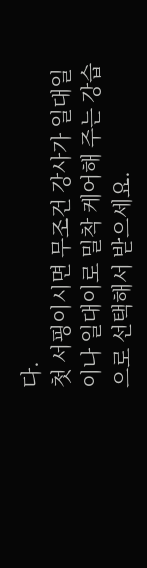다.
첫 서핑이시면 무조건 강사가 일대일이나 일대이로 밀착 케어해 주는 강습으로 선택해서 받으세요.